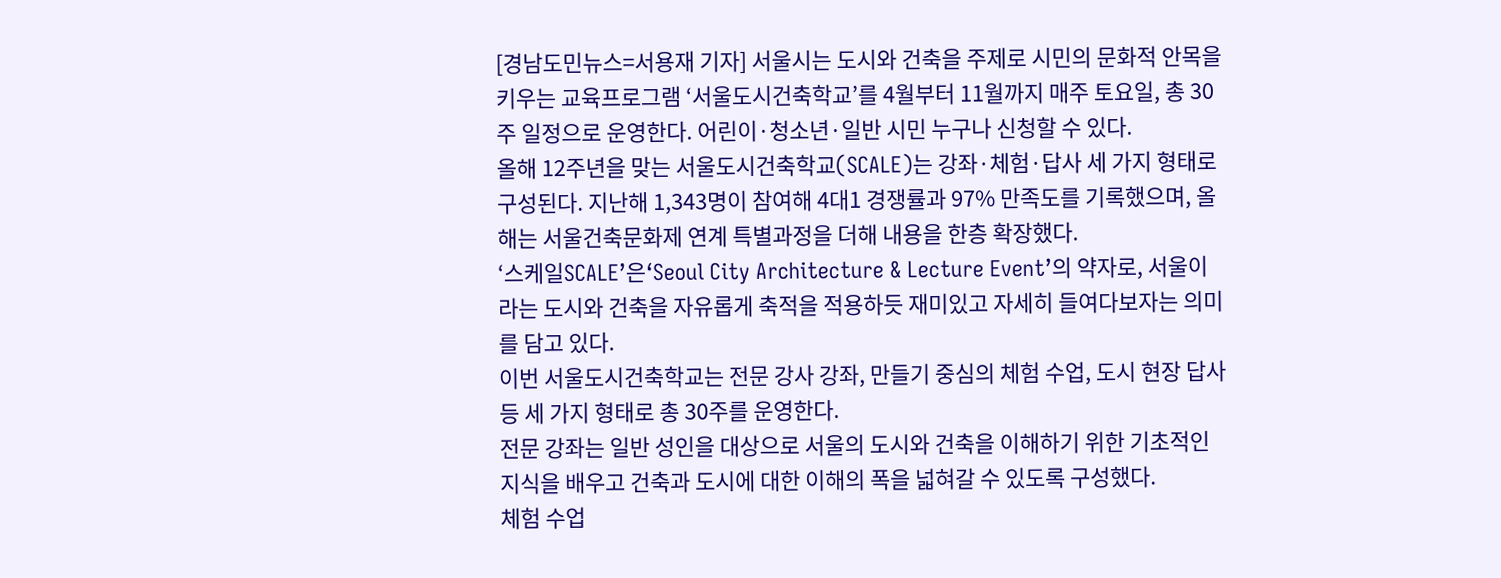[경남도민뉴스=서용재 기자] 서울시는 도시와 건축을 주제로 시민의 문화적 안목을 키우는 교육프로그램 ‘서울도시건축학교’를 4월부터 11월까지 매주 토요일, 총 30주 일정으로 운영한다. 어린이·청소년·일반 시민 누구나 신청할 수 있다.
올해 12주년을 맞는 서울도시건축학교(SCALE)는 강좌·체험·답사 세 가지 형태로 구성된다. 지난해 1,343명이 참여해 4대1 경쟁률과 97% 만족도를 기록했으며, 올해는 서울건축문화제 연계 특별과정을 더해 내용을 한층 확장했다.
‘스케일SCALE’은‘Seoul City Architecture & Lecture Event’의 약자로, 서울이라는 도시와 건축을 자유롭게 축적을 적용하듯 재미있고 자세히 들여다보자는 의미를 담고 있다.
이번 서울도시건축학교는 전문 강사 강좌, 만들기 중심의 체험 수업, 도시 현장 답사 등 세 가지 형태로 총 30주를 운영한다.
전문 강좌는 일반 성인을 대상으로 서울의 도시와 건축을 이해하기 위한 기초적인 지식을 배우고 건축과 도시에 대한 이해의 폭을 넓혀갈 수 있도록 구성했다.
체험 수업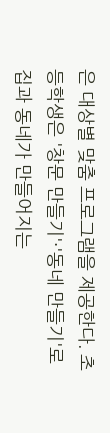은 대상별 맞춤 프로그램을 제공한다. 초등학생은 '창문 만들기'·'동네 만들기'로 집과 동네가 만들어지는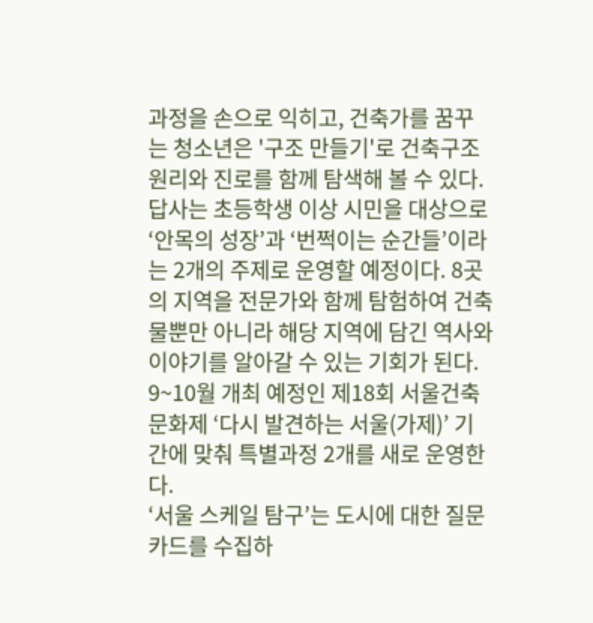과정을 손으로 익히고, 건축가를 꿈꾸는 청소년은 '구조 만들기'로 건축구조 원리와 진로를 함께 탐색해 볼 수 있다.
답사는 초등학생 이상 시민을 대상으로 ‘안목의 성장’과 ‘번쩍이는 순간들’이라는 2개의 주제로 운영할 예정이다. 8곳의 지역을 전문가와 함께 탐험하여 건축물뿐만 아니라 해당 지역에 담긴 역사와 이야기를 알아갈 수 있는 기회가 된다.
9~10월 개최 예정인 제18회 서울건축문화제 ‘다시 발견하는 서울(가제)’ 기간에 맞춰 특별과정 2개를 새로 운영한다.
‘서울 스케일 탐구’는 도시에 대한 질문 카드를 수집하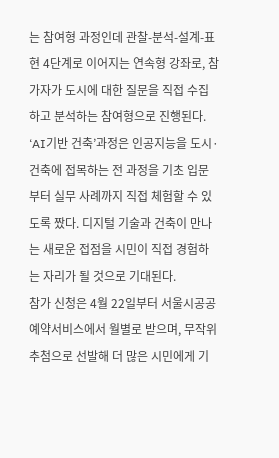는 참여형 과정인데 관찰-분석-설계-표현 4단계로 이어지는 연속형 강좌로, 참가자가 도시에 대한 질문을 직접 수집하고 분석하는 참여형으로 진행된다.
‘AI기반 건축’과정은 인공지능을 도시·건축에 접목하는 전 과정을 기초 입문부터 실무 사례까지 직접 체험할 수 있도록 짰다. 디지털 기술과 건축이 만나는 새로운 접점을 시민이 직접 경험하는 자리가 될 것으로 기대된다.
참가 신청은 4월 22일부터 서울시공공예약서비스에서 월별로 받으며, 무작위 추첨으로 선발해 더 많은 시민에게 기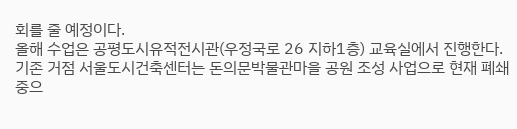회를 줄 예정이다.
올해 수업은 공평도시유적전시관(우정국로 26 지하1층) 교육실에서 진행한다. 기존 거점 서울도시건축센터는 돈의문박물관마을 공원 조성 사업으로 현재 폐쇄 중으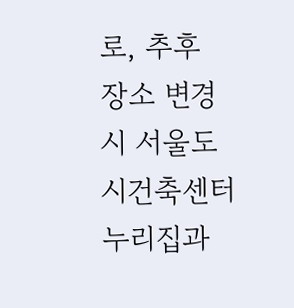로, 추후 장소 변경 시 서울도시건축센터 누리집과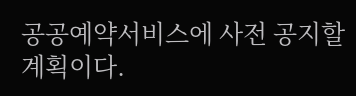공공예약서비스에 사전 공지할 계획이다.